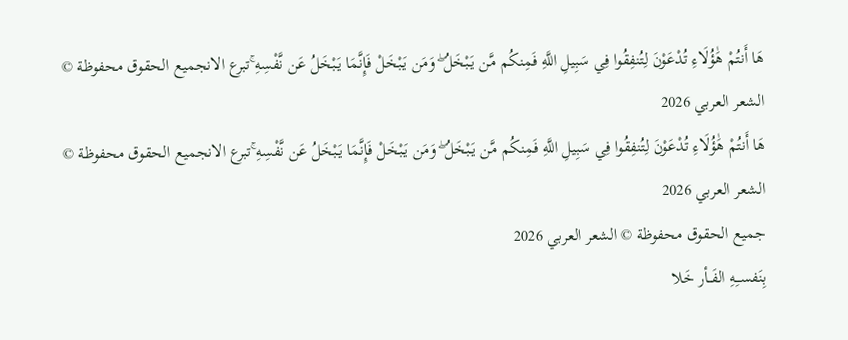هَا أَنتُمْ هَٰؤُلَاءِ تُدْعَوْنَ لِتُنفِقُوا فِي سَبِيلِ اللَّهِ فَمِنكُم مَّن يَبْخَلُ ۖ وَمَن يَبْخَلْ فَإِنَّمَا يَبْخَلُ عَن نَّفْسِهِ ۚتبرع الانجميع الحقوق محفوظة © الشعر العربي 2026
هَا أَنتُمْ هَٰؤُلَاءِ تُدْعَوْنَ لِتُنفِقُوا فِي سَبِيلِ اللَّهِ فَمِنكُم مَّن يَبْخَلُ ۖ وَمَن يَبْخَلْ فَإِنَّمَا يَبْخَلُ عَن نَّفْسِهِ ۚتبرع الانجميع الحقوق محفوظة © الشعر العربي 2026
جميع الحقوق محفوظة © الشعر العربي 2026
بِنَفســِهِ الفَــأر خَلا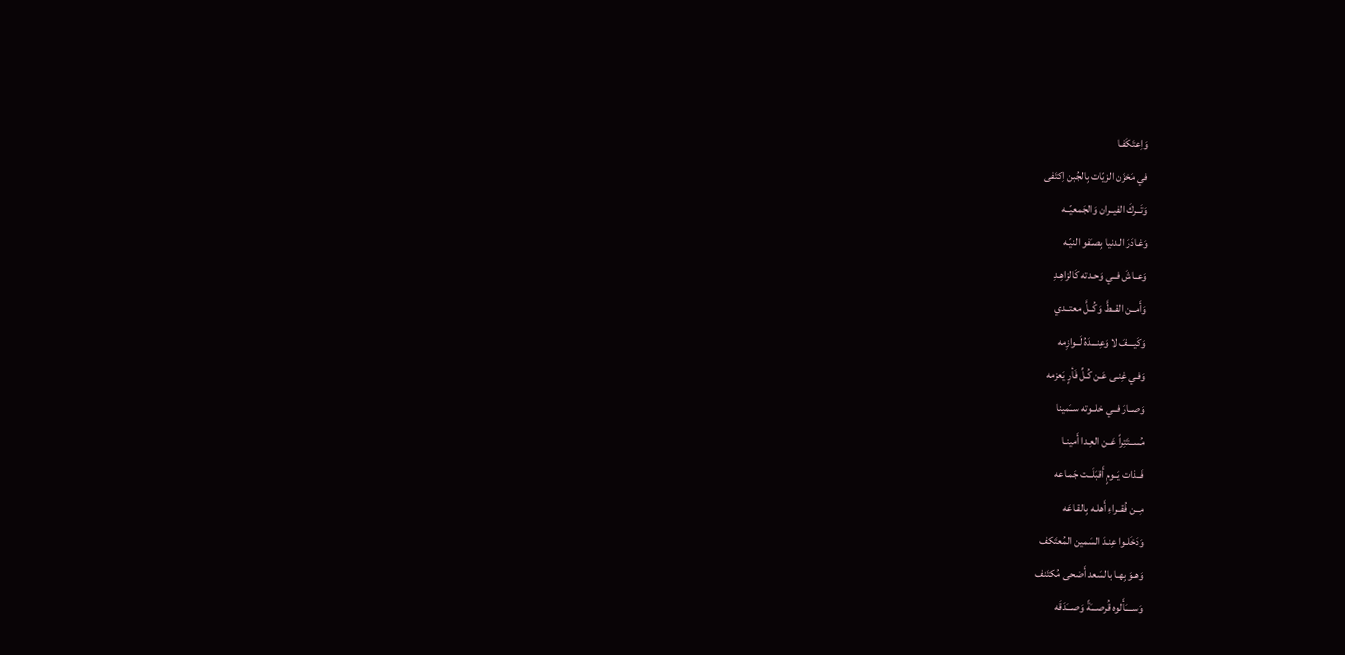وَاِعتَكَفـا
في مَخزَن الزيّات بِالجُبن اِكتَفى
وَتَــركَ الفيــران وَالجَمعيّــه
وَغـادَرَ الـدنيا بِصـَفو النيّـه
وَعــاشَ فــي وَحـدته كَالزاهِـدِ
وَأَمــن القــطَّ وَكُــلَّ معتــدي
وَكَيـــفَ لا وَعِنـــدَهُ لَــوازِمه
وَفـي غِنـى عَـن كُـلِّ فَأرٍ يَعزمه
وَصــارَ فــي خلــوته ســَمينا
مُســتَتِراً عَــن العِـدا أَمينـا
فَــذات يَــومٍ أَقبَلَــت جَمـاعه
مِــن فُقــراءِ أَهلـه بِالقـاعَه
وَدَخَلـوا عِنـدَ السَمين المُعتَكف
وَهـوَ بِهـا بالسَعد أَضحى مُكتَنف
وَســــَأَلوه قُرصـــَةً وَصـــَدَقَه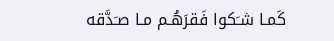كَمـا شـَكوا فَقرَهُـم مـا صـَدَّقه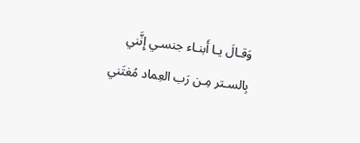وَقـالَ يـا أَبنـاء جنسـي إِنَّني
بِالسـتر مِـن رَب العِماد مُغتَني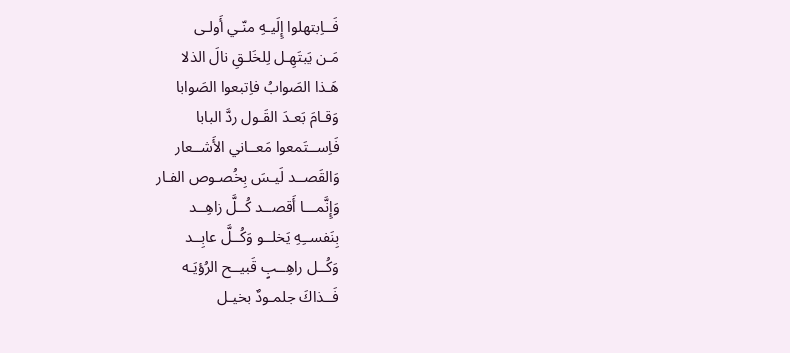فَــاِبتهلوا إِلَيـهِ منّـي أَولـى
مَـن يَبتَهِـل لِلخَلـقِ نالَ الذلا
هَـذا الصَوابُ فاِتبعوا الصَوابا
وَقـامَ بَعـدَ القَـول ردَّ البابا
فَاِســتَمعوا مَعــاني الأَشــعار
وَالقَصــد لَيـسَ بِخُصـوص الفـار
وَإِنَّمـــا أَقصــد كُــلَّ زاهِــد
بِنَفســِهِ يَخلــو وَكُــلَّ عابِــد
وَكُــل راهِــبٍ قَبيــح الرُؤيَـه
فَــذاكَ جلمـودٌ بخيـل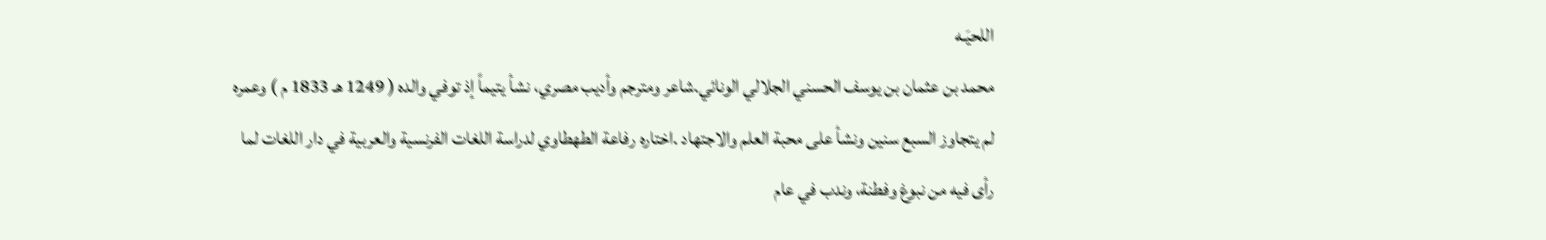اللحيَـه
محمد بن عثمان بن يوسف الحسني الجلالي الونائي.شاعر ومترجم وأديب مصري، نشأ يتيماً إذ توفي والده ( 1249 هـ 1833 م ) وعمره لم يتجاوز السبع سنين ونشأ على محبة العلم والاجتهاد .اختاره رفاعة الطهطاوي لدراسة اللغات الفرنسية والعربية في دار اللغات لما رأى فيه من نبوغ وفطنة، وندب في عام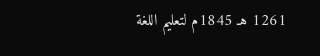1261 هـ 1845م لتعليم اللغة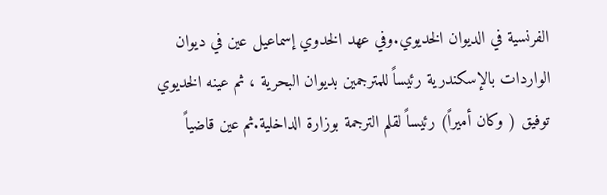الفرنسية في الديوان الخديوي.وفي عهد الخدوي إسماعيل عين في ديوان الواردات بالإسكندرية رئيساً للمترجمين بديوان البحرية ، ثم عينه الخديوي توفيق ( وكان أميراً) رئيساً لقلم الترجمة بوزارة الداخلية.ثم عين قاضياً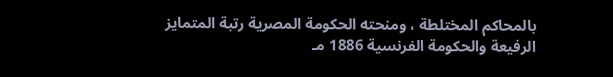بالمحاكم المختلطة ، ومنحته الحكومة المصرية رتبة المتمايز الرفيعة والحكومة الفرنسية 1886 مـ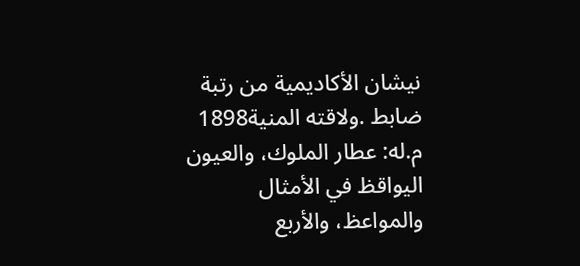نيشان الأكاديمية من رتبة ضابط .ولاقته المنية1898 م.له: عطار الملوك، والعيون اليواقظ في الأمثال والمواعظ، والأربع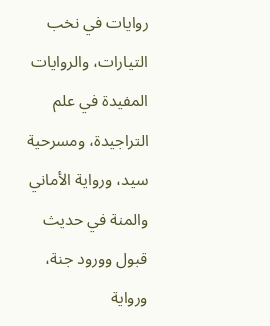روايات في نخب التيارات، والروايات المفيدة في علم التراجيدة، ومسرحية سيد، ورواية الأماني والمنة في حديث قبول وورود جنة، ورواية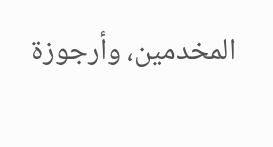المخدمين، وأرجوزة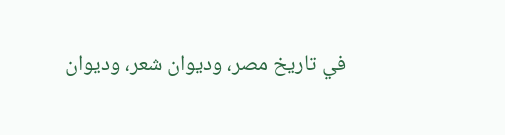في تاريخ مصر، وديوان شعر، وديوان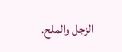الزجل والملح.